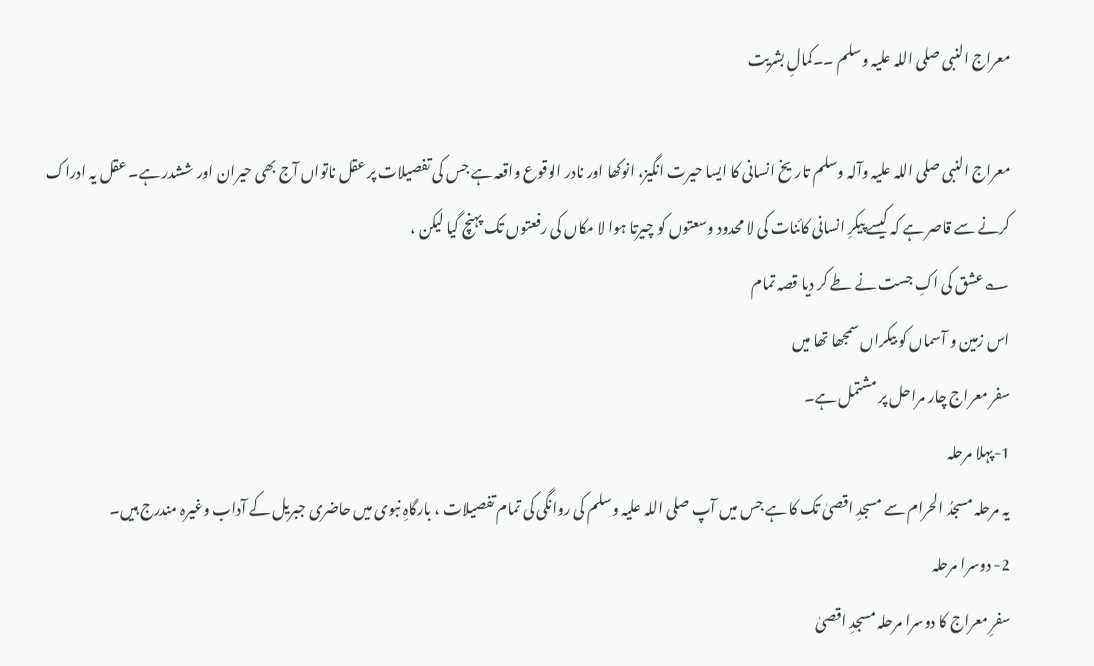معراج النبی صلی اللہ علیہ وسلم ۔۔کمالِ بشریت

معراج النبی صلی اللہ علیہ وآلہ وسلم تاریخ انسانی کا ایسا حیرت انگیز، انوکھا اور نادر الوقوع واقعہ ہے جس کی تفصیلات پر عقل ناتواں آج بھی حیران اور ششدر ہے۔ عقل یہ ادراک کرنے سے قاصر ہے کہ کیسے پیکرِ انسانی کائنات کی لا محدود وسعتوں کو چیرتا ہوا لا مکاں کی رفعتوں تک پہنچ گیا لیکن ،
؎عشق کی اکِ جست نے طے کر دیا قصہ تمام
اس زمین و آسماں کو بیکراں سمجھا تھا میں
سفر معراج چار مراحل پر مشتمل ہے۔
1-پہلا مرحلہ
یہ مرحلہ مسجدُ الحرام سے مسجدِ اقصیٰ تک کا ہے جس میں آپ صلی اللہ علیہ وسلم کی روانگی کی تمام تفصیلات ، بارگاہِ نبوی میں حاضری جبریل کے آداب وغیرہ مندرج ہیں۔
2- دوسرا مرحلہ
سفرِ معراج کا دوسرا مرحلہ مسجدِ اقصیٰ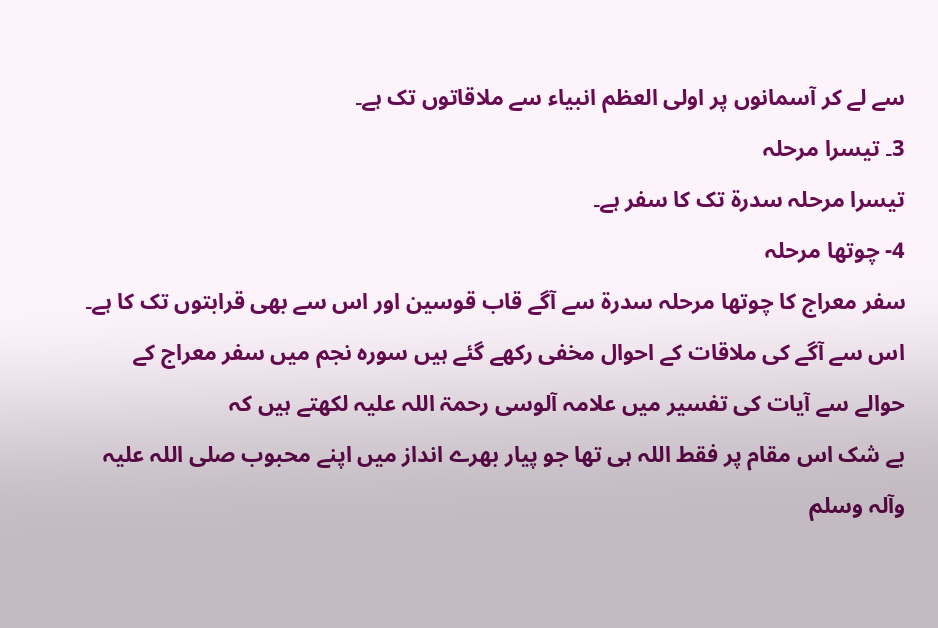سے لے کر آسمانوں پر اولی العظم انبیاء سے ملاقاتوں تک ہے۔
3۔ تیسرا مرحلہ
تیسرا مرحلہ سدرۃ تک کا سفر ہے۔
4- چوتھا مرحلہ
سفر معراج کا چوتھا مرحلہ سدرۃ سے آگے قاب قوسین اور اس سے بھی قرابتوں تک کا ہے۔ اس سے آگے کی ملاقات کے احوال مخفی رکھے گئے ہیں سورہ نجم میں سفر معراج کے حوالے سے آیات کی تفسیر میں علامہ آلوسی رحمۃ اللہ علیہ لکھتے ہیں کہ
بے شک اس مقام پر فقط اللہ ہی تھا جو پیار بھرے انداز میں اپنے محبوب صلی اللہ علیہ وآلہ وسلم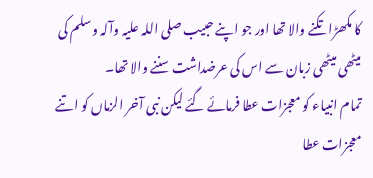کا مکھڑا تکنے والا تھا اور جو اپنے حبیب صلی اللہ علیہ وآلہ وسلم کی میٹھی میٹھی زبان سے اس کی عرضداشت سننے والا تھا۔
تمام انبیاء کو معجزات عطا فرمائے گئے لیکن نبی آخر الزماں کو اتنے معجزات عطا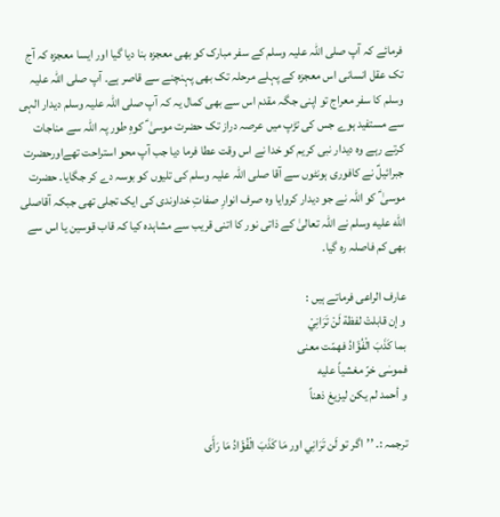فرمائے کہ آپ صلی اللہ علیہ وسلم کے سفر مبارک کو بھی معجزہ بنا دیا گیا اور ایسا معجزہ کہ آج تک عقل انسانی اس معجزہ کے پہلے مرحلہ تک بھی پہنچنے سے قاصر ہے۔ آپ صلی اللہ علیہ وسلم کا سفر معراج تو اپنی جگہ مقدم اس سے بھی کمال یہ کہ آپ صلی اللہ علیہ وسلم دیدار الہی سے مستفید ہوے جس کی تڑپ میں عرصہ دراز تک حضرت موسیٰ ؑ کوہِ طور پہ اللہ سے مناجات کرتے رہے وہ دیدار نبی کریم کو خدا نے اس وقت عطا فرما دیا جب آپ محو استراحت تھےاورحضرت جبرائیلؑ نے کافوری ہونٹوں سے آقا صلی اللہ علیہ وسلم کی تلیوں کو بوسہ دے کر جگایا۔ حضرت موسیٰ ؑ کو اللہ نے جو دیدار کروایا وہ صرف انوارِ صفاتِ خداوندی کی ایک تجلی تھی جبکہ آقاصلى الله عليه وسلم نے اللہ تعالیٰ کے ذاتی نور کا اتنی قریب سے مشاہدہ کیا کہ قاب قوسین یا اس سے بھی کم فاصلہ رہ گیا۔

عارف الراعی فرماتے ہیں :
و إن قابلتْ لفظة لَنْ تَرَانِيْ
بما کَذَبَ الْفُؤَادُ فهمّت معنی
فموسٰی خرّ مغشياً عليه
و أحمد لم يکن ليزيغ ذهناً

ترجمہ :۔ ’’اگر تو لَن تَرَانِي اور مَا كَذَبَ الْفُؤَادُ مَا رَأَى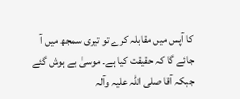کا آپس میں مقابلہ کرے تو تیری سمجھ میں آ جائے گا کہ حقیقت کیا ہے۔ موسیٰ بے ہوش گئے جبکہ آقا صلی اللہ علیہ وآلہ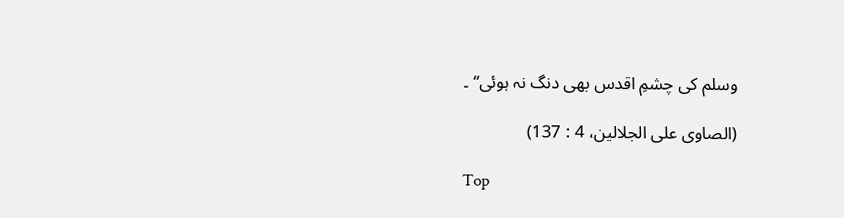وسلم کی چشمِ اقدس بھی دنگ نہ ہوئی‘‘ ۔

(الصاوی علی الجلالين، 4 : 137)

Top